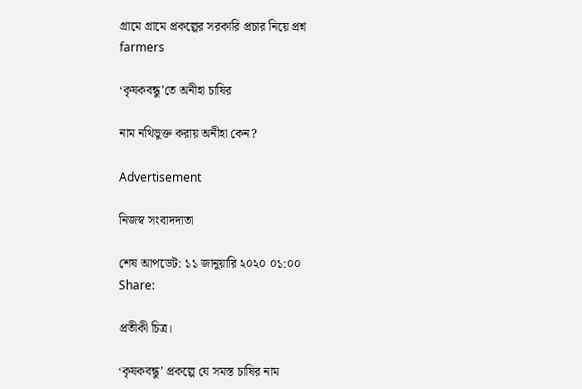গ্রামে গ্রামে প্রকল্পের সরকারি প্রচার নিয়ে প্রশ্ন
farmers

‘কৃষকবন্ধু’তে অনীহা চাষির

নাম নথিভুক্ত করায় অনীহা কেন?

Advertisement

নিজস্ব সংবাদদাতা

শেষ আপডেট: ১১ জানুয়ারি ২০২০ ০১:০০
Share:

প্রতীকী চিত্র।

‘কৃষকবন্ধু’ প্রকল্পে যে সমস্ত চাষির নাম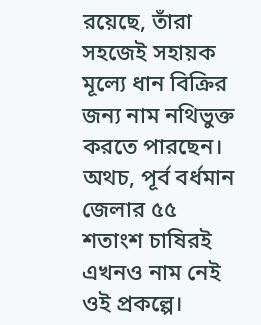রয়েছে, তাঁরা সহজেই সহায়ক মূল্যে ধান বিক্রির জন্য নাম নথিভুক্ত করতে পারছেন। অথচ, পূর্ব বর্ধমান জেলার ৫৫ শতাংশ চাষিরই এখনও নাম নেই ওই প্রকল্পে।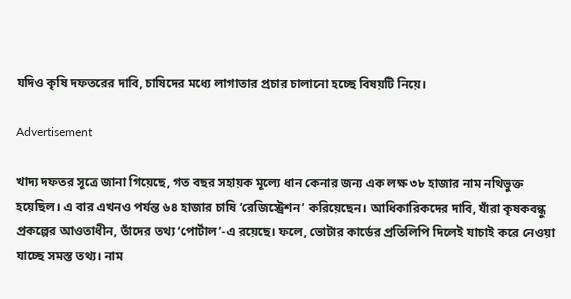যদিও কৃষি দফতরের দাবি, চাষিদের মধ্যে লাগাতার প্রচার চালানো হচ্ছে বিষয়টি নিয়ে।

Advertisement

খাদ্য দফতর সূত্রে জানা গিয়েছে, গত বছর সহায়ক মূল্যে ধান কেনার জন্য এক লক্ষ ৩৮ হাজার নাম নথিভুক্ত হয়েছিল। এ বার এখনও পর্যন্ত ৬৪ হাজার চাষি ‘রেজিস্ট্রেশন’ করিয়েছেন। আধিকারিকদের দাবি, যাঁরা কৃষকবন্ধু প্রকল্পের আওতাধীন, তাঁদের তথ্য ‘পোর্টাল’-এ রয়েছে। ফলে, ভোটার কার্ডের প্রতিলিপি দিলেই যাচাই করে নেওয়া যাচ্ছে সমস্ত তথ্য। নাম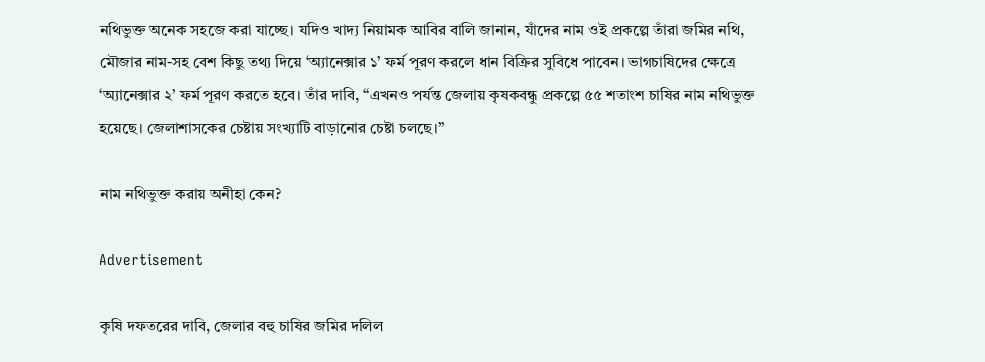নথিভুক্ত অনেক সহজে করা যাচ্ছে। যদিও খাদ্য নিয়ামক আবির বালি জানান, যাঁদের নাম ওই প্রকল্পে তাঁরা জমির নথি, মৌজার নাম-সহ বেশ কিছু তথ্য দিয়ে ‘অ্যানেক্সার ১’ ফর্ম পূরণ করলে ধান বিক্রির সুবিধে পাবেন। ভাগচাষিদের ক্ষেত্রে ‘অ্যানেক্সার ২’ ফর্ম পূরণ করতে হবে। তাঁর দাবি, ‘‘এখনও পর্যন্ত জেলায় কৃষকবন্ধু প্রকল্পে ৫৫ শতাংশ চাষির নাম নথিভুক্ত হয়েছে। জেলাশাসকের চেষ্টায় সংখ্যাটি বাড়ানোর চেষ্টা চলছে।’’

নাম নথিভুক্ত করায় অনীহা কেন?

Advertisement

কৃষি দফতরের দাবি, জেলার বহু চাষির জমির দলিল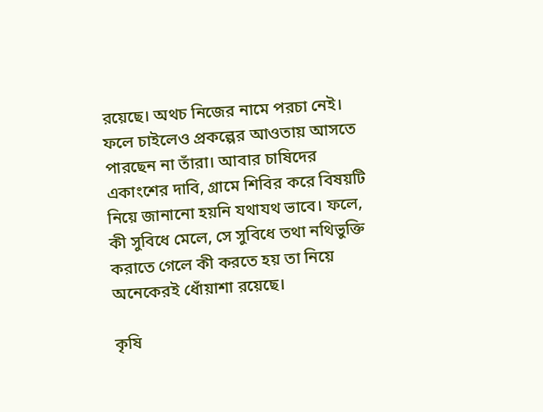রয়েছে। অথচ নিজের নামে পরচা নেই। ফলে চাইলেও প্রকল্পের আওতায় আসতে পারছেন না তাঁরা। আবার চাষিদের একাংশের দাবি, গ্রামে শিবির করে বিষয়টি নিয়ে জানানো হয়নি যথাযথ ভাবে। ফলে, কী সুবিধে মেলে, সে সুবিধে তথা নথিভুক্তি করাতে গেলে কী করতে হয় তা নিয়ে অনেকেরই ধোঁয়াশা রয়েছে।

কৃষি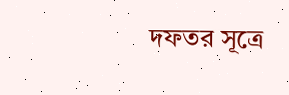দফতর সূত্রে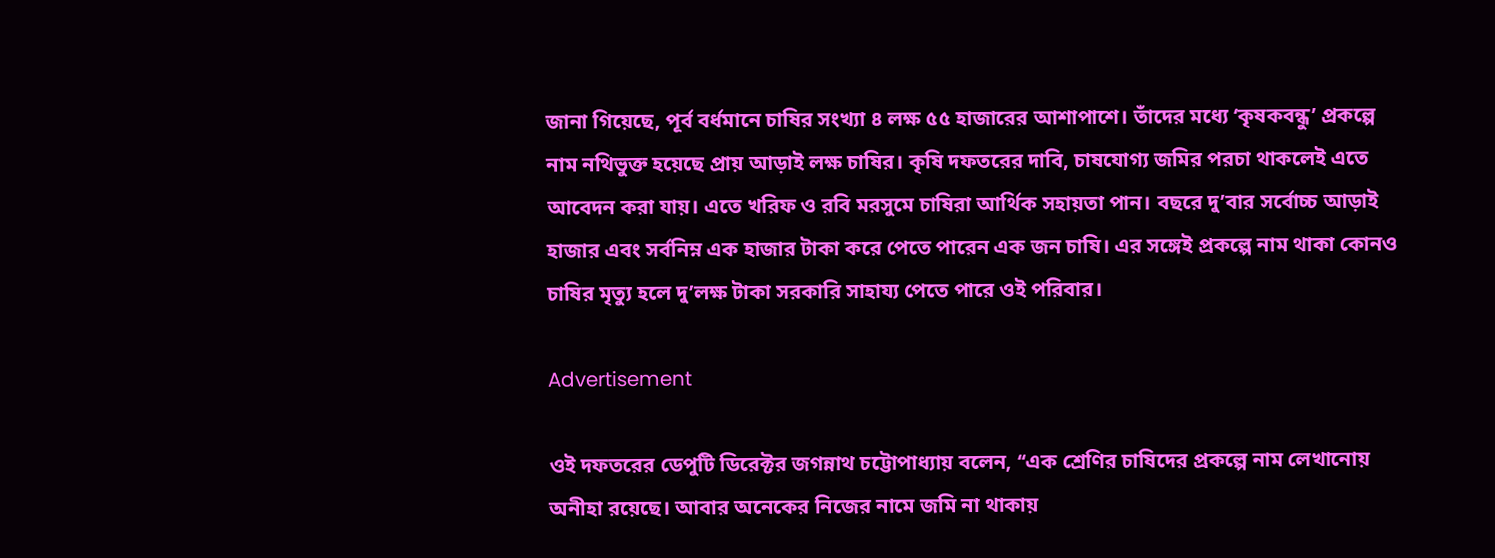জানা গিয়েছে, পূর্ব বর্ধমানে চাষির সংখ্যা ৪ লক্ষ ৫৫ হাজারের আশাপাশে। তাঁদের মধ্যে ‘কৃষকবন্ধু’ প্রকল্পে নাম নথিভুক্ত হয়েছে প্রায় আড়াই লক্ষ চাষির। কৃষি দফতরের দাবি, চাষযোগ্য জমির পরচা থাকলেই এতে আবেদন করা যায়। এতে খরিফ ও রবি মরসুমে চাষিরা আর্থিক সহায়তা পান। বছরে দু’বার সর্বোচ্চ আড়াই হাজার এবং সর্বনিম্ন এক হাজার টাকা করে পেতে পারেন এক জন চাষি। এর সঙ্গেই প্রকল্পে নাম থাকা কোনও চাষির মৃত্যু হলে দু’লক্ষ টাকা সরকারি সাহায্য পেতে পারে ওই পরিবার।

Advertisement

ওই দফতরের ডেপুটি ডিরেক্টর জগন্নাথ চট্টোপাধ্যায় বলেন, ‘‘এক শ্রেণির চাষিদের প্রকল্পে নাম লেখানোয় অনীহা রয়েছে। আবার অনেকের নিজের নামে জমি না থাকায়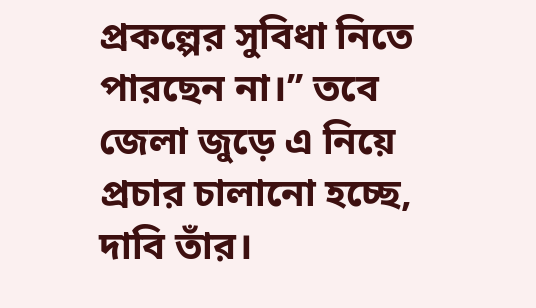প্রকল্পের সুবিধা নিতে পারছেন না।’’ তবে জেলা জুড়ে এ নিয়ে প্রচার চালানো হচ্ছে, দাবি তাঁর।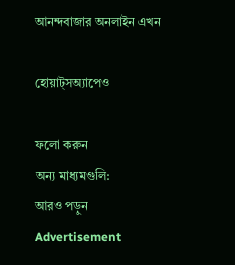আনন্দবাজার অনলাইন এখন

হোয়াট্‌সঅ্যাপেও

ফলো করুন
অন্য মাধ্যমগুলি:
আরও পড়ুন
Advertisement